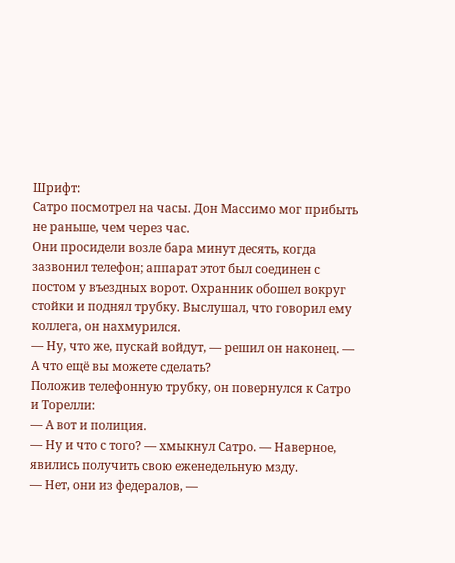Шрифт:
Сатро посмотрел на часы. Дон Массимо мог прибыть не раньше, чем через час.
Они просидели возле бара минут десять, когда зазвонил телефон; аппарат этот был соединен с постом у въездных ворот. Охранник обошел вокруг стойки и поднял трубку. Выслушал, что говорил ему коллега, он нахмурился.
— Ну, что же, пускай войдут, — решил он наконец. — А что ещё вы можете сделать?
Положив телефонную трубку, он повернулся к Сатро и Торелли:
— А вот и полиция.
— Ну и что с того? — хмыкнул Сатро. — Наверное, явились получить свою еженедельную мзду.
— Нет, они из федералов, —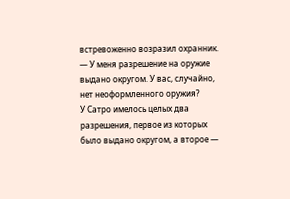встревоженно возразил охранник. — У меня разрешение на оружие выдано округом. У вас, случайно, нет неоформленного оружия?
У Сатро имелось целых два разрешения, первое из которых было выдано округом, а второе —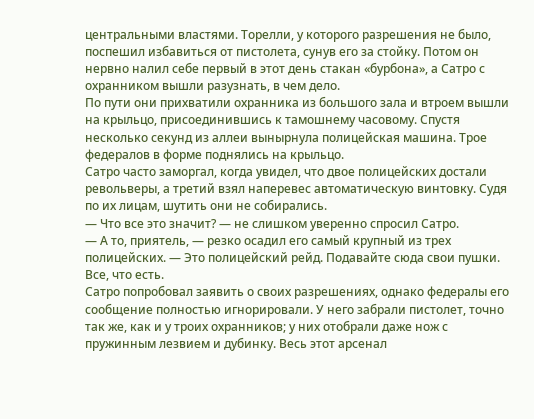центральными властями. Торелли, у которого разрешения не было, поспешил избавиться от пистолета, сунув его за стойку. Потом он нервно налил себе первый в этот день стакан «бурбона», а Сатро с охранником вышли разузнать, в чем дело.
По пути они прихватили охранника из большого зала и втроем вышли на крыльцо, присоединившись к тамошнему часовому. Спустя несколько секунд из аллеи вынырнула полицейская машина. Трое федералов в форме поднялись на крыльцо.
Сатро часто заморгал, когда увидел, что двое полицейских достали револьверы, а третий взял наперевес автоматическую винтовку. Судя по их лицам, шутить они не собирались.
— Что все это значит? — не слишком уверенно спросил Сатро.
— А то, приятель, — резко осадил его самый крупный из трех полицейских. — Это полицейский рейд. Подавайте сюда свои пушки. Все, что есть.
Сатро попробовал заявить о своих разрешениях, однако федералы его сообщение полностью игнорировали. У него забрали пистолет, точно так же, как и у троих охранников; у них отобрали даже нож с пружинным лезвием и дубинку. Весь этот арсенал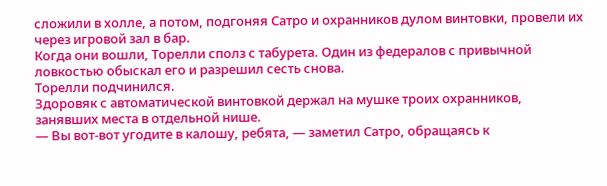сложили в холле, а потом, подгоняя Сатро и охранников дулом винтовки, провели их через игровой зал в бар.
Когда они вошли, Торелли сполз с табурета. Один из федералов с привычной ловкостью обыскал его и разрешил сесть снова.
Торелли подчинился.
Здоровяк с автоматической винтовкой держал на мушке троих охранников, занявших места в отдельной нише.
— Вы вот-вот угодите в калошу, ребята, — заметил Сатро, обращаясь к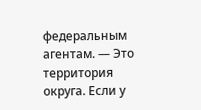федеральным агентам. — Это территория округа. Если у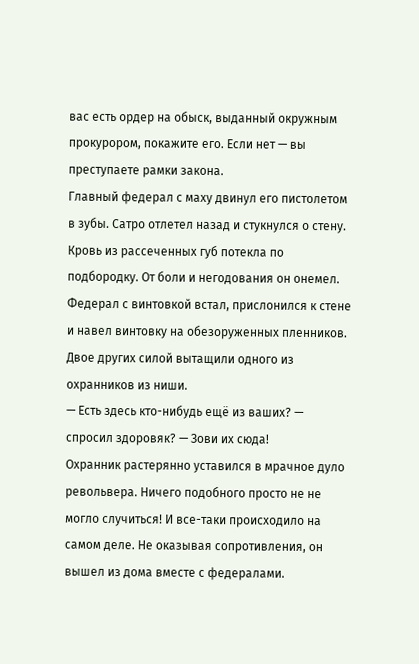вас есть ордер на обыск, выданный окружным прокурором, покажите его. Если нет — вы преступаете рамки закона.
Главный федерал с маху двинул его пистолетом в зубы. Сатро отлетел назад и стукнулся о стену. Кровь из рассеченных губ потекла по подбородку. От боли и негодования он онемел.
Федерал с винтовкой встал, прислонился к стене и навел винтовку на обезоруженных пленников. Двое других силой вытащили одного из охранников из ниши.
— Есть здесь кто-нибудь ещё из ваших? — спросил здоровяк? — Зови их сюда!
Охранник растерянно уставился в мрачное дуло револьвера. Ничего подобного просто не не могло случиться! И все-таки происходило на самом деле. Не оказывая сопротивления, он вышел из дома вместе с федералами.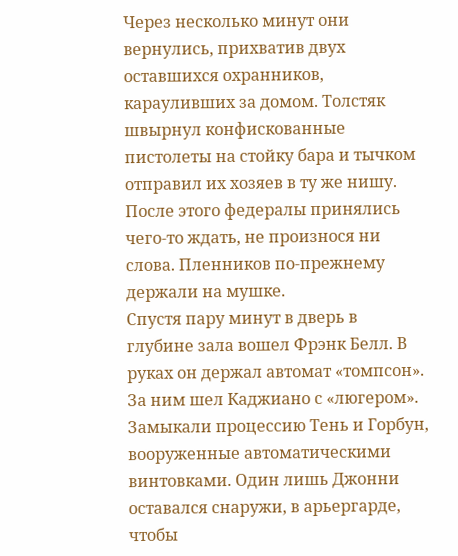Через несколько минут они вернулись, прихватив двух оставшихся охранников, карауливших за домом. Толстяк швырнул конфискованные пистолеты на стойку бара и тычком отправил их хозяев в ту же нишу.
После этого федералы принялись чего-то ждать, не произнося ни слова. Пленников по-прежнему держали на мушке.
Спустя пару минут в дверь в глубине зала вошел Фрэнк Белл. В руках он держал автомат «томпсон». За ним шел Каджиано с «люгером». Замыкали процессию Тень и Горбун, вооруженные автоматическими винтовками. Один лишь Джонни оставался снаружи, в арьергарде, чтобы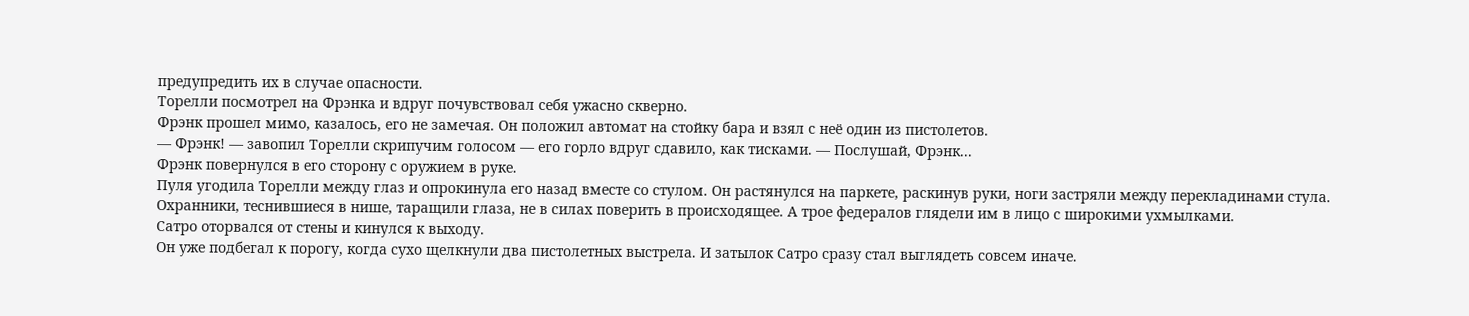предупредить их в случае опасности.
Торелли посмотрел на Фрэнка и вдруг почувствовал себя ужасно скверно.
Фрэнк прошел мимо, казалось, его не замечая. Он положил автомат на стойку бара и взял с неё один из пистолетов.
— Фрэнк! — завопил Торелли скрипучим голосом — его горло вдруг сдавило, как тисками. — Послушай, Фрэнк...
Фрэнк повернулся в его сторону с оружием в руке.
Пуля угодила Торелли между глаз и опрокинула его назад вместе со стулом. Он растянулся на паркете, раскинув руки, ноги застряли между перекладинами стула.
Охранники, теснившиеся в нише, таращили глаза, не в силах поверить в происходящее. А трое федералов глядели им в лицо с широкими ухмылками.
Сатро оторвался от стены и кинулся к выходу.
Он уже подбегал к порогу, когда сухо щелкнули два пистолетных выстрела. И затылок Сатро сразу стал выглядеть совсем иначе.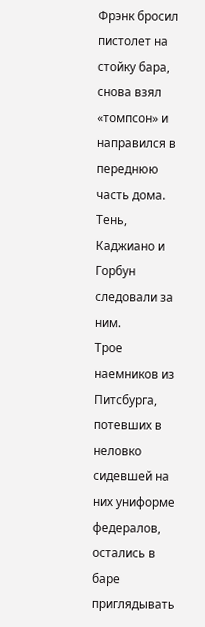Фрэнк бросил пистолет на стойку бара, снова взял «томпсон» и направился в переднюю часть дома. Тень, Каджиано и Горбун следовали за ним.
Трое наемников из Питсбурга, потевших в неловко сидевшей на них униформе федералов, остались в баре приглядывать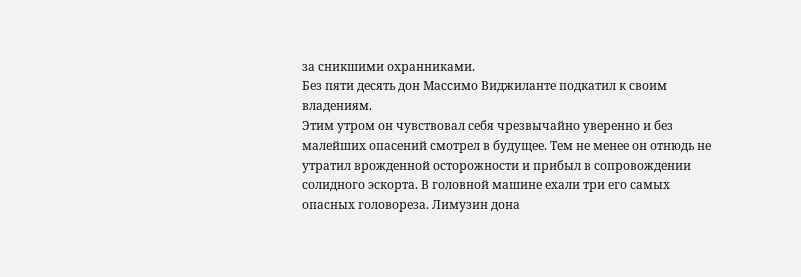за сникшими охранниками.
Без пяти десять дон Массимо Виджиланте подкатил к своим владениям.
Этим утром он чувствовал себя чрезвычайно уверенно и без малейших опасений смотрел в будущее. Тем не менее он отнюдь не утратил врожденной осторожности и прибыл в сопровождении солидного эскорта. В головной машине ехали три его самых опасных головореза. Лимузин дона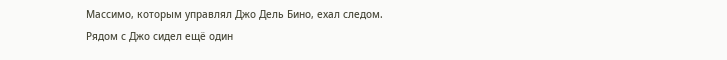Массимо, которым управлял Джо Дель Бино, ехал следом. Рядом с Джо сидел ещё один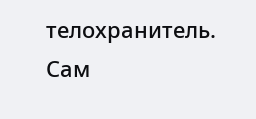телохранитель. Сам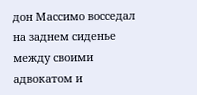дон Массимо восседал на заднем сиденье между своими адвокатом и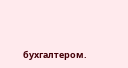бухгалтером.